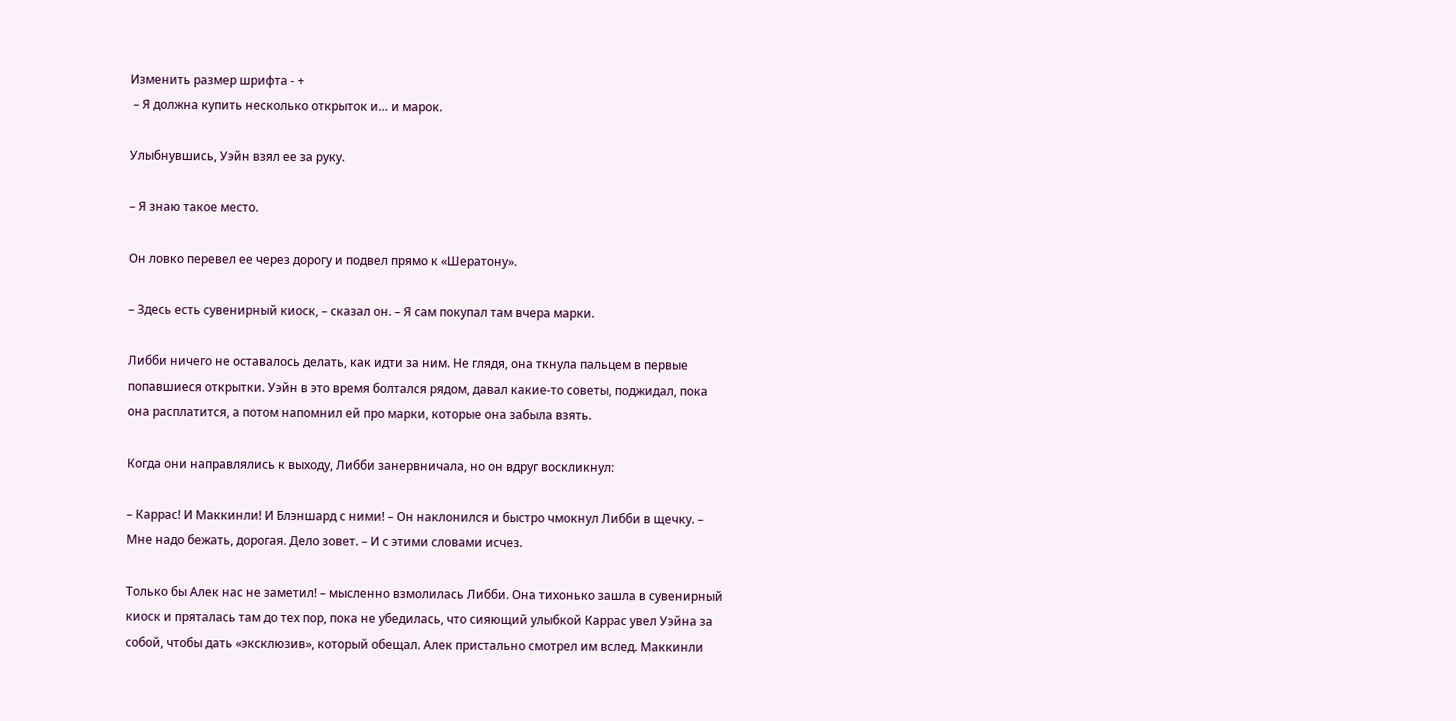Изменить размер шрифта - +
 – Я должна купить несколько открыток и… и марок.

Улыбнувшись, Уэйн взял ее за руку.

– Я знаю такое место.

Он ловко перевел ее через дорогу и подвел прямо к «Шератону».

– Здесь есть сувенирный киоск, – сказал он. – Я сам покупал там вчера марки.

Либби ничего не оставалось делать, как идти за ним. Не глядя, она ткнула пальцем в первые попавшиеся открытки. Уэйн в это время болтался рядом, давал какие-то советы, поджидал, пока она расплатится, а потом напомнил ей про марки, которые она забыла взять.

Когда они направлялись к выходу, Либби занервничала, но он вдруг воскликнул:

– Каррас! И Маккинли! И Блэншард с ними! – Он наклонился и быстро чмокнул Либби в щечку. – Мне надо бежать, дорогая. Дело зовет. – И с этими словами исчез.

Только бы Алек нас не заметил! – мысленно взмолилась Либби. Она тихонько зашла в сувенирный киоск и пряталась там до тех пор, пока не убедилась, что сияющий улыбкой Каррас увел Уэйна за собой, чтобы дать «эксклюзив», который обещал. Алек пристально смотрел им вслед. Маккинли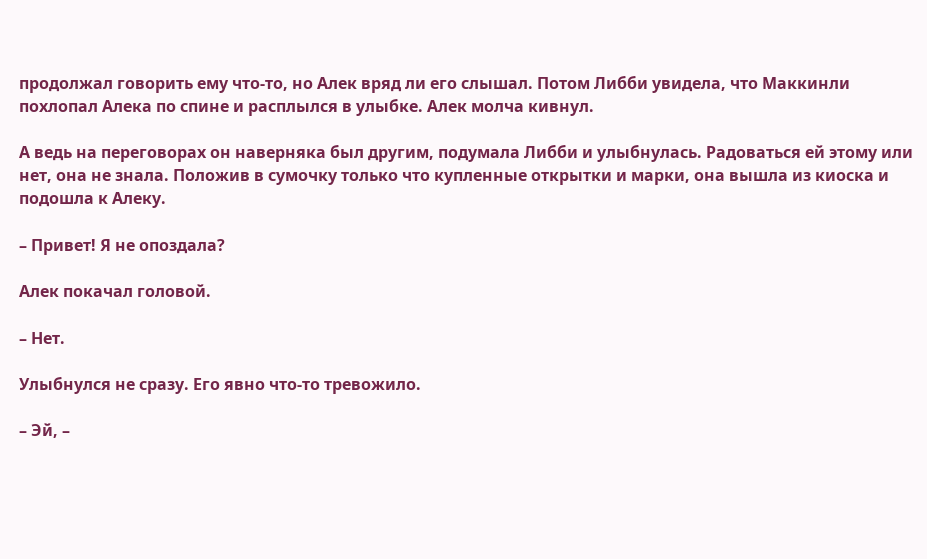продолжал говорить ему что-то, но Алек вряд ли его слышал. Потом Либби увидела, что Маккинли похлопал Алека по спине и расплылся в улыбке. Алек молча кивнул.

А ведь на переговорах он наверняка был другим, подумала Либби и улыбнулась. Радоваться ей этому или нет, она не знала. Положив в сумочку только что купленные открытки и марки, она вышла из киоска и подошла к Алеку.

– Привет! Я не опоздала?

Алек покачал головой.

– Нет.

Улыбнулся не сразу. Его явно что-то тревожило.

– Эй, –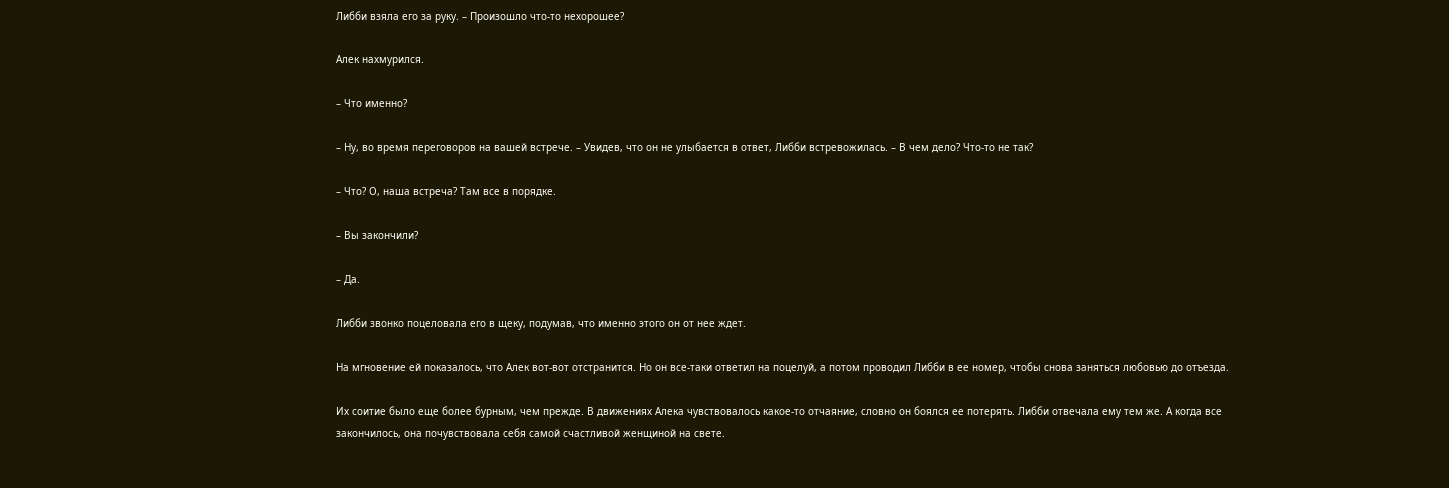Либби взяла его за руку. – Произошло что-то нехорошее?

Алек нахмурился.

– Что именно?

– Ну, во время переговоров на вашей встрече. – Увидев, что он не улыбается в ответ, Либби встревожилась. – В чем дело? Что-то не так?

– Что? О, наша встреча? Там все в порядке.

– Вы закончили?

– Да.

Либби звонко поцеловала его в щеку, подумав, что именно этого он от нее ждет.

На мгновение ей показалось, что Алек вот-вот отстранится. Но он все-таки ответил на поцелуй, а потом проводил Либби в ее номер, чтобы снова заняться любовью до отъезда.

Их соитие было еще более бурным, чем прежде. В движениях Алека чувствовалось какое-то отчаяние, словно он боялся ее потерять. Либби отвечала ему тем же. А когда все закончилось, она почувствовала себя самой счастливой женщиной на свете.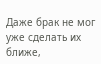Даже брак не мог уже сделать их ближе,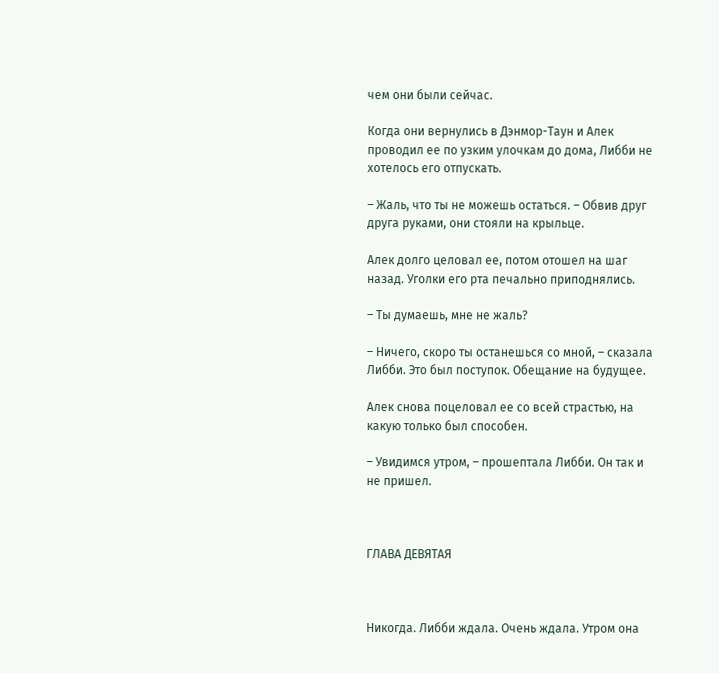чем они были сейчас.

Когда они вернулись в Дэнмор-Таун и Алек проводил ее по узким улочкам до дома, Либби не хотелось его отпускать.

– Жаль, что ты не можешь остаться. – Обвив друг друга руками, они стояли на крыльце.

Алек долго целовал ее, потом отошел на шаг назад. Уголки его рта печально приподнялись.

– Ты думаешь, мне не жаль?

– Ничего, скоро ты останешься со мной, – сказала Либби. Это был поступок. Обещание на будущее.

Алек снова поцеловал ее со всей страстью, на какую только был способен.

– Увидимся утром, – прошептала Либби. Он так и не пришел.



ГЛАВА ДЕВЯТАЯ



Никогда. Либби ждала. Очень ждала. Утром она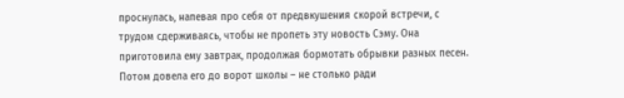проснулась, напевая про себя от предвкушения скорой встречи, с трудом сдерживаясь, чтобы не пропеть эту новость Сэму. Она приготовила ему завтрак, продолжая бормотать обрывки разных песен. Потом довела его до ворот школы – не столько ради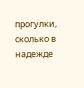прогулки, сколько в надежде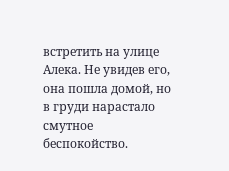встретить на улице Алека. Не увидев его, она пошла домой, но в груди нарастало смутное беспокойство.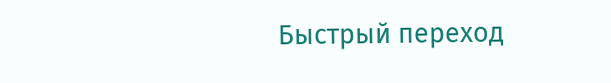Быстрый переход